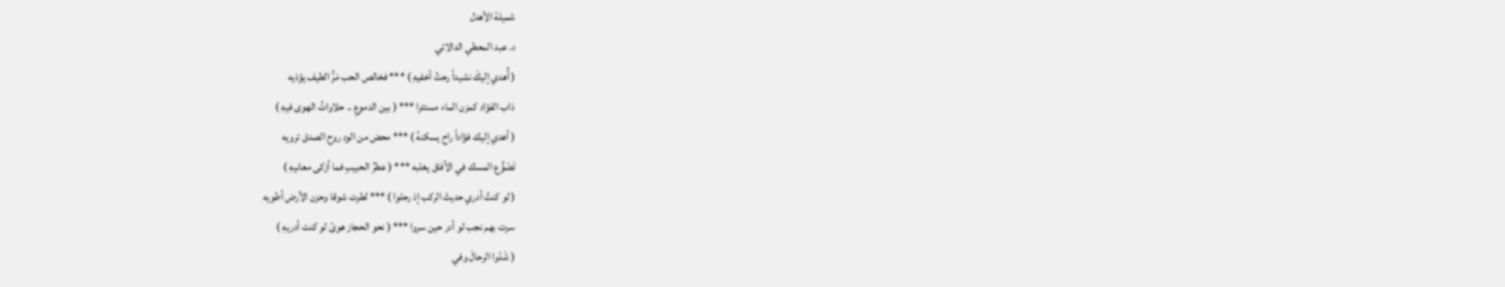شميلة الأهدل
د. عبد المعطي الدالاتي
( أُهدي إليكَ نشيداً رحتُ أخفيهِ ) *** فخالص الحب مَرُّ الطيف يؤذيه
ذاب الفؤاد كمزن الماء مستترا *** ( بين الدموعِ .. حلاواتُ الهوى فيهِ )
( أهدي إليك فؤاداً راح يسكنهُ ) *** محض من الود روح الصدق ترويه
تَضَوُّع المسك في الآفاق يغلبه *** ( عطرُ الحبيبِ فما أزكى معانيهِ )
( لو كنتُ أدري حديثَ الركب إذ رحلوا ) *** لطرت شوقا وحزن الأرض أطويه
سرت بهم نجب لو أدر حين سروا *** ( نحو الحجاز هوىً لو كنت أدريهِ )
( شَدّوا الرحالَ وفي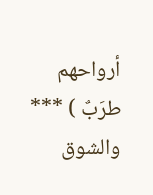أرواحهم طرَبٌ ) *** والشوق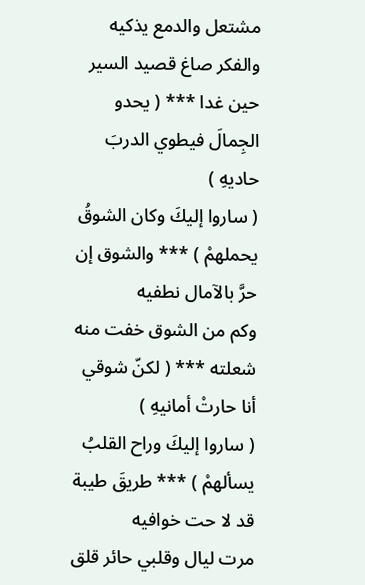مشتعل والدمع يذكيه
والفكر صاغ قصيد السير حين غدا *** ( يحدو الجِمالَ فيطوي الدربَ حاديهِ )
( ساروا إليكَ وكان الشوقُ يحملهمْ ) *** والشوق إن حرَّ بالآمال نطفيه
وكم من الشوق خفت منه شعلته *** ( لكنّ شوقي أنا حارتْ أمانيهِ )
( ساروا إليكَ وراح القلبُ يسألهمْ ) *** طريقَ طيبة قد لا حت خوافيه
مرت ليال وقلبي حائر قلق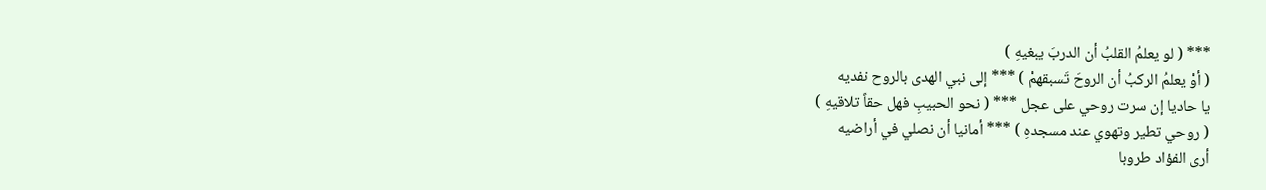*** ( لو يعلمُ القلبُ أن الدربَ يبغيهِ )
( أوْ يعلمُ الركبُ أن الروحَ تَسبقهمْ ) *** إلى نبي الهدى بالروح نفديه
يا حاديا إن سرت روحي على عجل *** ( نحو الحبيبِ فهل حقاً تلاقيهِ )
( روحي تطير وتهوي عند مسجدهِ ) *** أمانيا أن نصلي في أراضيه
أرى الفؤاد طروبا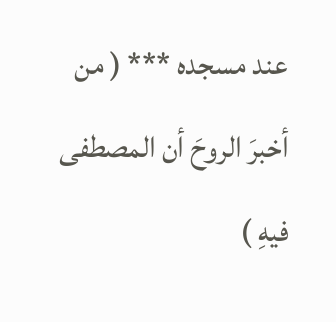عند مسجده *** ( من أخبرَ الروحَ أن المصطفى فيهِ )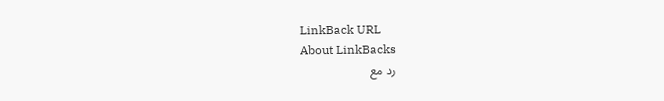LinkBack URL
About LinkBacks
رد مع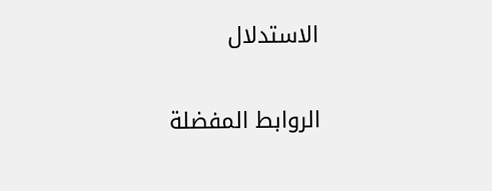الاستدلال

الروابط المفضلة